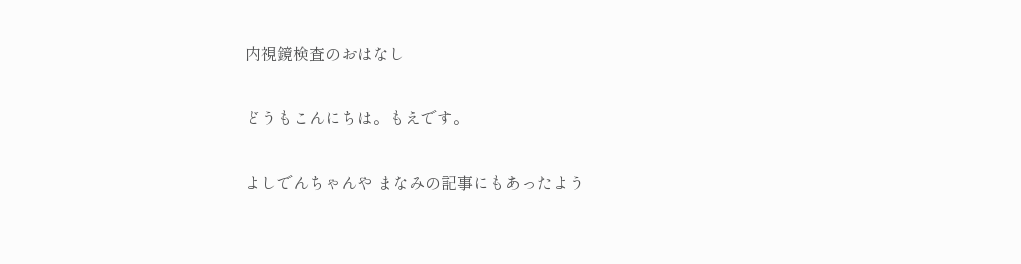内視鏡検査のおはなし

どうもこんにちは。もえです。

よしでんちゃんや まなみの記事にもあったよう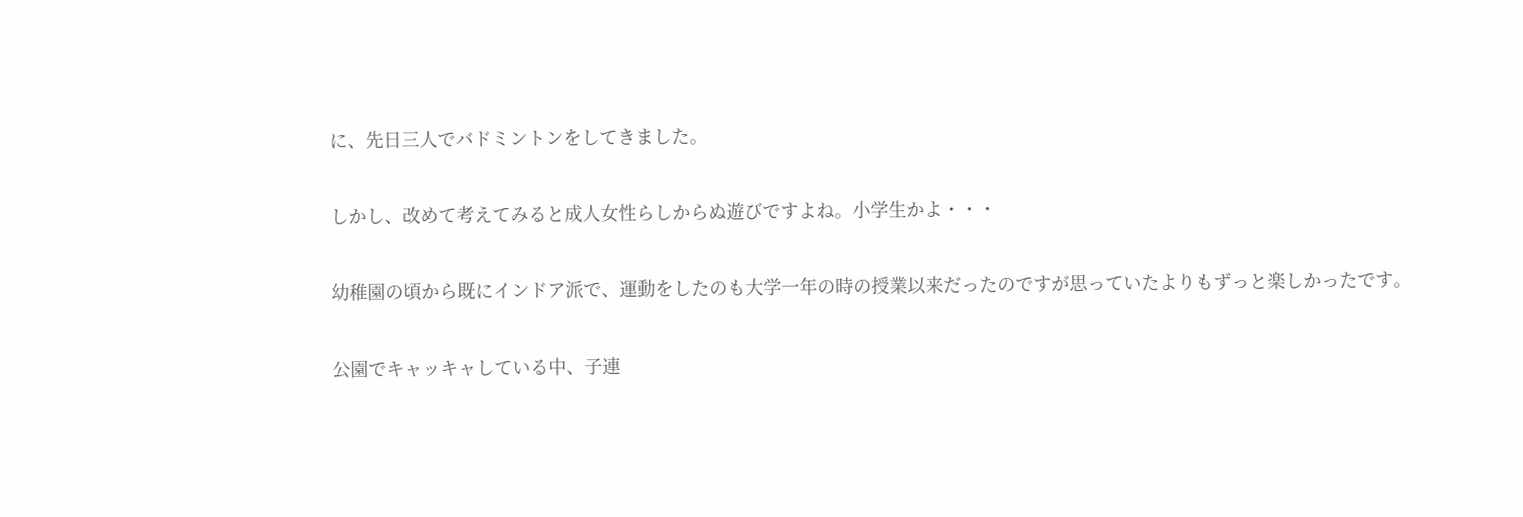に、先日三人でバドミントンをしてきました。

しかし、改めて考えてみると成人女性らしからぬ遊びですよね。小学生かよ・・・

幼稚園の頃から既にインドア派で、運動をしたのも大学一年の時の授業以来だったのですが思っていたよりもずっと楽しかったです。

公園でキャッキャしている中、子連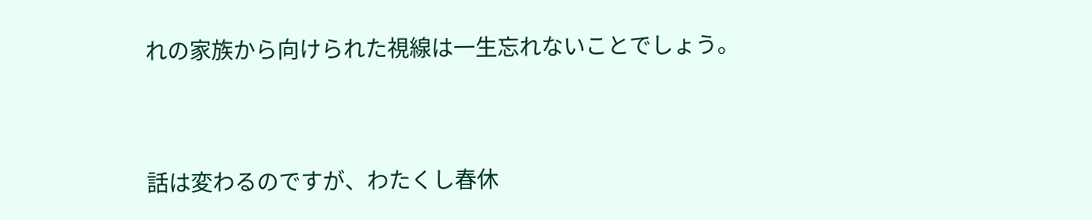れの家族から向けられた視線は一生忘れないことでしょう。



話は変わるのですが、わたくし春休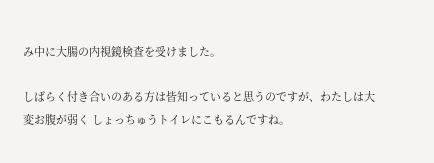み中に大腸の内視鏡検査を受けました。

しばらく付き合いのある方は皆知っていると思うのですが、わたしは大変お腹が弱く しょっちゅうトイレにこもるんですね。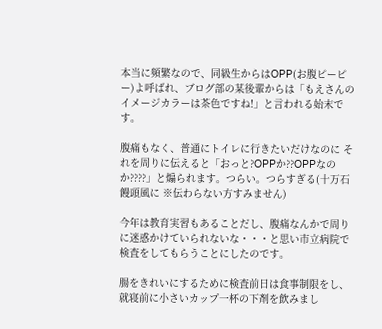本当に頻繁なので、同級生からはOPP(お腹ピーピー)よ呼ばれ、ブログ部の某後輩からは「もえさんのイメージカラーは茶色ですね!」と言われる始末です。

腹痛もなく、普通にトイレに行きたいだけなのに それを周りに伝えると「おっと?OPPか??OPPなのか????」と煽られます。つらい。つらすぎる(十万石饅頭風に ※伝わらない方すみません)

今年は教育実習もあることだし、腹痛なんかで周りに迷惑かけていられないな・・・と思い市立病院で検査をしてもらうことにしたのです。

腸をきれいにするために検査前日は食事制限をし、就寝前に小さいカップ一杯の下剤を飲みまし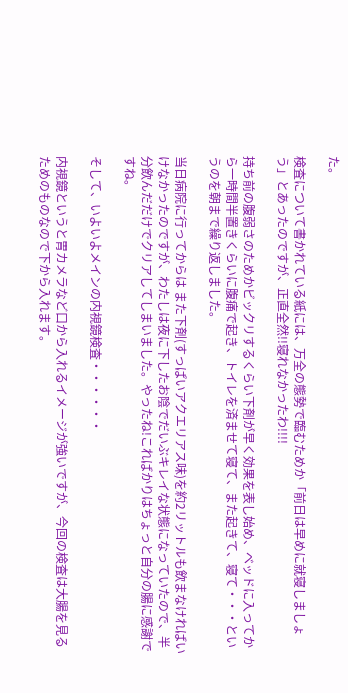た。

検査について書かれている紙には、万全の態勢で臨むためか「前日は早めに就寝しましょう」とあったのですが、正直全然!!寝れなかったわ!!!!

持ち前の腹弱さのためかビックリするくらい下剤が早く効果を表し始め、ベッドに入ってから一時間半置きくらいに腹痛で起き、トイレを済ませて寝て、また起きて、寝て・・・というのを朝まで繰り返しました。

当日病院に行ってからは また下剤(すっぱいアクエリアス味)を約2リットルも飲まなければいけなかったのですが、わたしは夜に下したお陰でだいぶキレイな状態になっていたので、半分飲んだだけでクリアしてしまいました。やったね!こればかりはちょっと自分の腸に感謝ですね。

そして、いよいよメインの内視鏡検査・・・・・・

内視鏡というと胃カメラなど口から入れるイメージが強いですが、今回の検査は大腸を見るためのものなので下から入れます。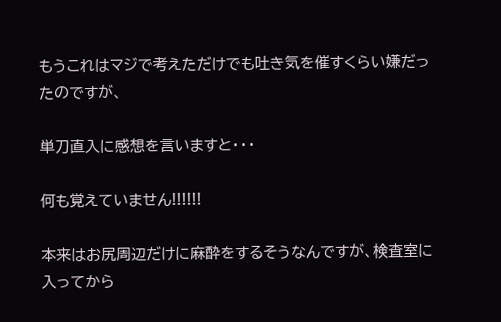もうこれはマジで考えただけでも吐き気を催すくらい嫌だったのですが、

単刀直入に感想を言いますと・・・

何も覚えていません!!!!!!

本来はお尻周辺だけに麻酔をするそうなんですが、検査室に入ってから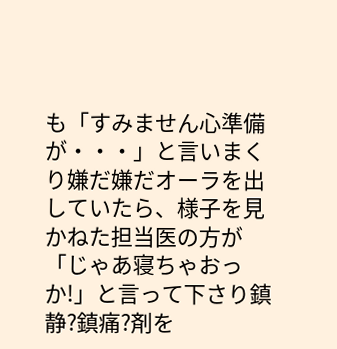も「すみません心準備が・・・」と言いまくり嫌だ嫌だオーラを出していたら、様子を見かねた担当医の方が「じゃあ寝ちゃおっか!」と言って下さり鎮静?鎮痛?剤を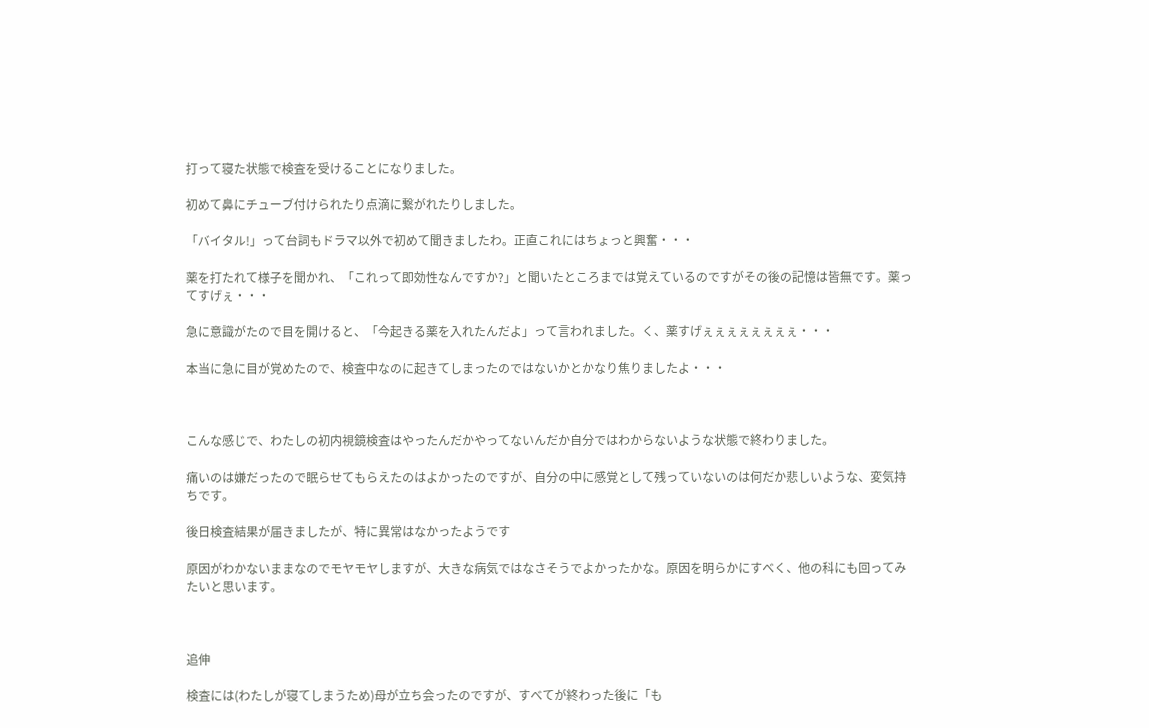打って寝た状態で検査を受けることになりました。

初めて鼻にチューブ付けられたり点滴に繋がれたりしました。

「バイタル!」って台詞もドラマ以外で初めて聞きましたわ。正直これにはちょっと興奮・・・

薬を打たれて様子を聞かれ、「これって即効性なんですか?」と聞いたところまでは覚えているのですがその後の記憶は皆無です。薬ってすげぇ・・・

急に意識がたので目を開けると、「今起きる薬を入れたんだよ」って言われました。く、薬すげぇぇぇぇぇぇぇぇ・・・

本当に急に目が覚めたので、検査中なのに起きてしまったのではないかとかなり焦りましたよ・・・



こんな感じで、わたしの初内視鏡検査はやったんだかやってないんだか自分ではわからないような状態で終わりました。

痛いのは嫌だったので眠らせてもらえたのはよかったのですが、自分の中に感覚として残っていないのは何だか悲しいような、変気持ちです。

後日検査結果が届きましたが、特に異常はなかったようです

原因がわかないままなのでモヤモヤしますが、大きな病気ではなさそうでよかったかな。原因を明らかにすべく、他の科にも回ってみたいと思います。



追伸

検査には(わたしが寝てしまうため)母が立ち会ったのですが、すべてが終わった後に「も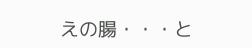えの腸・・・と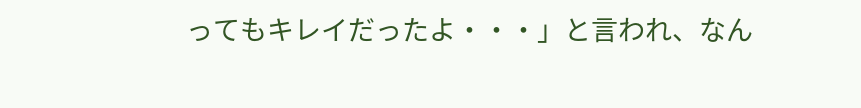ってもキレイだったよ・・・」と言われ、なん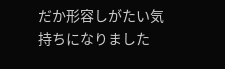だか形容しがたい気持ちになりました